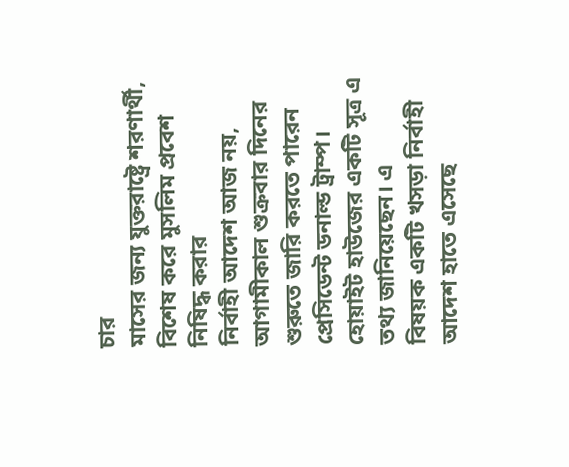চার
মাসের জন্য যুক্তরাষ্ট্রে শরণার্থী, বিশেষ করে মুসলিম প্রবেশ নিষিদ্ধ করার
নির্বাহী আদেশ আজ নয়, আগামীকাল শুক্রবার দিনের শুরুতে জারি করতে পারেন
প্রেসিডেন্ট ডনাল্ড ট্রাম্প। হোয়াইট হাউজের একটি সূত্র এ তথ্য জানিয়েছেন। এ
বিষয়ক একটি খসড়া নির্বাহী আদেশ হাতে এসেছে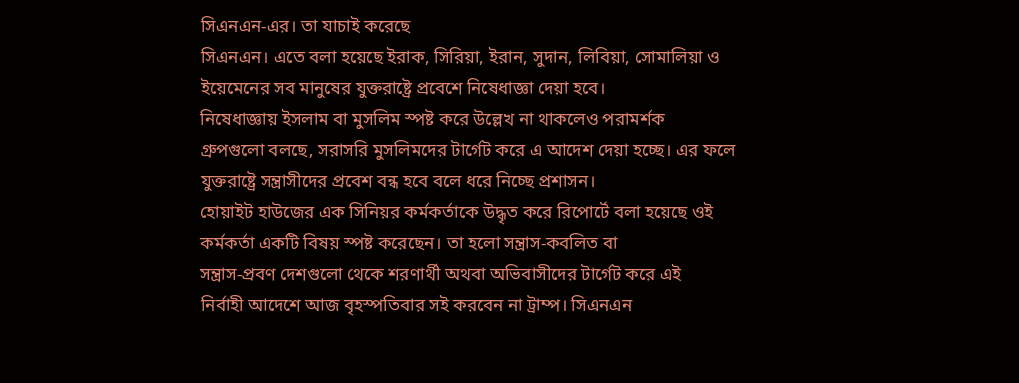সিএনএন-এর। তা যাচাই করেছে
সিএনএন। এতে বলা হয়েছে ইরাক, সিরিয়া, ইরান, সুদান, লিবিয়া, সোমালিয়া ও
ইয়েমেনের সব মানুষের যুক্তরাষ্ট্রে প্রবেশে নিষেধাজ্ঞা দেয়া হবে।
নিষেধাজ্ঞায় ইসলাম বা মুসলিম স্পষ্ট করে উল্লেখ না থাকলেও পরামর্শক
গ্রুপগুলো বলছে, সরাসরি মুসলিমদের টার্গেট করে এ আদেশ দেয়া হচ্ছে। এর ফলে
যুক্তরাষ্ট্রে সন্ত্রাসীদের প্রবেশ বন্ধ হবে বলে ধরে নিচ্ছে প্রশাসন।
হোয়াইট হাউজের এক সিনিয়র কর্মকর্তাকে উদ্ধৃত করে রিপোর্টে বলা হয়েছে ওই
কর্মকর্তা একটি বিষয় স্পষ্ট করেছেন। তা হলো সন্ত্রাস-কবলিত বা
সন্ত্রাস-প্রবণ দেশগুলো থেকে শরণার্থী অথবা অভিবাসীদের টার্গেট করে এই
নির্বাহী আদেশে আজ বৃহস্পতিবার সই করবেন না ট্রাম্প। সিএনএন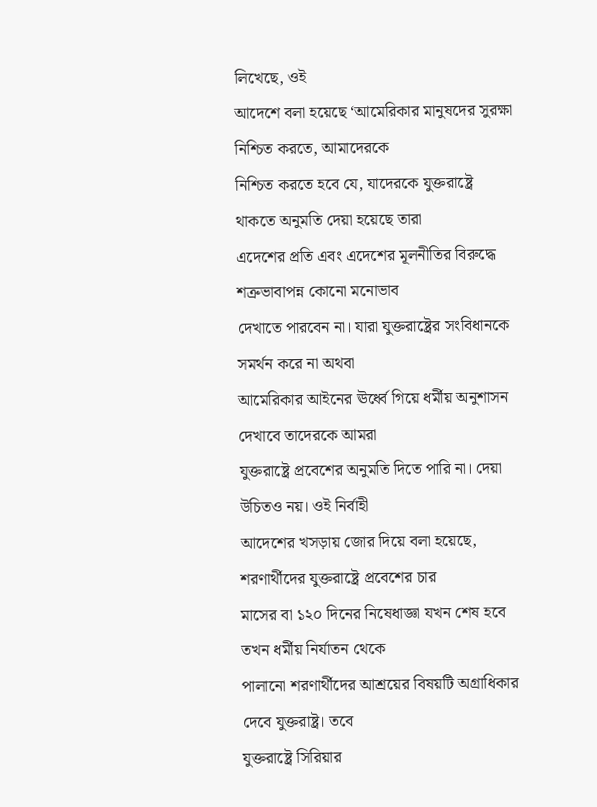লিখেছে, ওই
আদেশে বলা হয়েছে ‘আমেরিকার মানুষদের সুরক্ষা নিশ্চিত করতে, আমাদেরকে
নিশ্চিত করতে হবে যে, যাদেরকে যুক্তরাষ্ট্রে থাকতে অনুমতি দেয়া হয়েছে তারা
এদেশের প্রতি এবং এদেশের মূলনীতির বিরুদ্ধে শত্রুভাবাপন্ন কোনো মনোভাব
দেখাতে পারবেন না। যারা যুক্তরাষ্ট্রের সংবিধানকে সমর্থন করে না অথবা
আমেরিকার আইনের ঊর্ধ্বে গিয়ে ধর্মীয় অনুশাসন দেখাবে তাদেরকে আমরা
যুক্তরাষ্ট্রে প্রবেশের অনুমতি দিতে পারি না। দেয়া উচিতও নয়। ওই নির্বাহী
আদেশের খসড়ায় জোর দিয়ে বলা হয়েছে, শরণার্থীদের যুক্তরাষ্ট্রে প্রবেশের চার
মাসের বা ১২০ দিনের নিষেধাজ্ঞা যখন শেষ হবে তখন ধর্মীয় নির্যাতন থেকে
পালানো শরণার্থীদের আশ্রয়ের বিষয়টি অগ্রাধিকার দেবে যুক্তরাষ্ট্র। তবে
যুক্তরাষ্ট্রে সিরিয়ার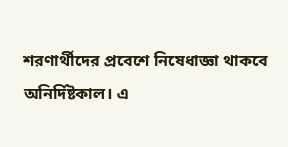শরণার্থীদের প্রবেশে নিষেধাজ্ঞা থাকবে
অনির্দিষ্টকাল। এ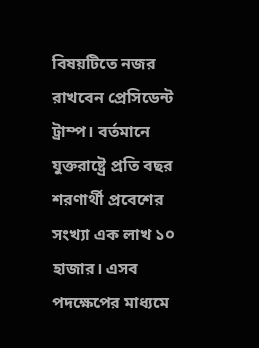বিষয়টিতে নজর রাখবেন প্রেসিডেন্ট ট্রাম্প। বর্তমানে
যুক্তরাষ্ট্রে প্রতি বছর শরণার্থী প্রবেশের সংখ্যা এক লাখ ১০ হাজার। এসব
পদক্ষেপের মাধ্যমে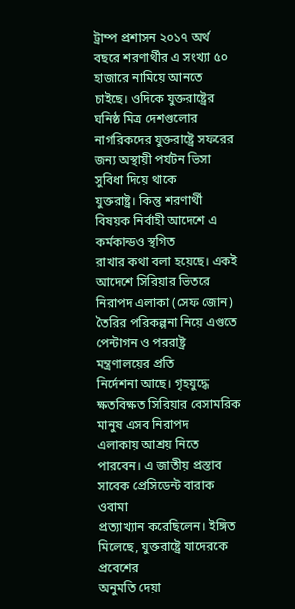ট্রাম্প প্রশাসন ২০১৭ অর্থ বছরে শরণার্থীর এ সংখ্যা ৫০
হাজারে নামিয়ে আনতে চাইছে। ওদিকে যুক্তরাষ্ট্রের ঘনিষ্ঠ মিত্র দেশগুলোর
নাগরিকদের যুক্তরাষ্ট্রে সফরের জন্য অস্থায়ী পর্যটন ভিসা সুবিধা দিয়ে থাকে
যুক্তরাষ্ট্র। কিন্তু শরণার্থী বিষয়ক নির্বাহী আদেশে এ কর্মকান্ডও স্থগিত
রাখার কথা বলা হয়েছে। একই আদেশে সিরিয়ার ভিতরে নিরাপদ এলাকা (সেফ জোন)
তৈরির পরিকল্পনা নিয়ে এগুতে পেন্টাগন ও পররাষ্ট্র মন্ত্রণালয়ের প্রতি
নির্দেশনা আছে। গৃহযুদ্ধে ক্ষতবিক্ষত সিরিয়ার বেসামরিক মানুষ এসব নিরাপদ
এলাকায় আশ্রয় নিতে পারবেন। এ জাতীয় প্রস্তাব সাবেক প্রেসিডেন্ট বারাক ওবামা
প্রত্যাখ্যান করেছিলেন। ইঙ্গিত মিলেছে, যুক্তরাষ্ট্রে যাদেরকে প্রবেশের
অনুমতি দেয়া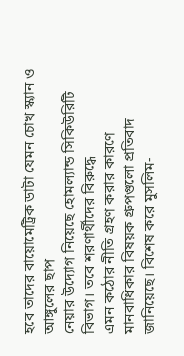হবে তাদের বায়োমেট্রিক ডাটা যেমন চোখ স্ক্যান ও আঙ্গুলের ছাপ
নেয়ার উদ্যোগ নিয়েছে হোমল্যান্ড সিকিউরিটি বিভাগ। তবে শরণার্থীদের বিরুদ্ধে
এমন কঠোর নীতি গ্রহণ করার কারণে মানবাধিকার বিষয়ক গ্রুপগুলো প্রতিবাদ
জানিয়েছে। বিশেষ করে মুসলিম-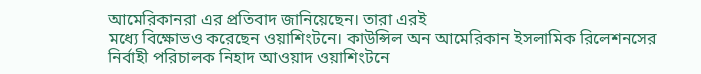আমেরিকানরা এর প্রতিবাদ জানিয়েছেন। তারা এরই
মধ্যে বিক্ষোভও করেছেন ওয়াশিংটনে। কাউন্সিল অন আমেরিকান ইসলামিক রিলেশনসের
নির্বাহী পরিচালক নিহাদ আওয়াদ ওয়াশিংটনে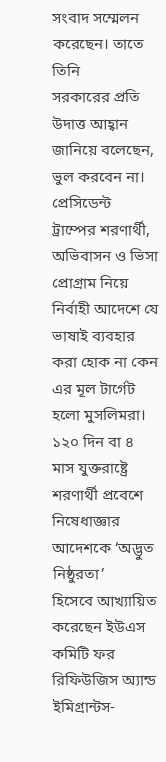সংবাদ সম্মেলন করেছেন। তাতে তিনি
সরকারের প্রতি উদাত্ত আহ্বান জানিয়ে বলেছেন, ভুল করবেন না। প্রেসিডেন্ট
ট্রাম্পের শরণার্থী, অভিবাসন ও ভিসা প্রোগ্রাম নিয়ে নির্বাহী আদেশে যে
ভাষাই ব্যবহার করা হোক না কেন এর মূল টার্গেট হলো মুসলিমরা। ১২০ দিন বা ৪
মাস যুক্তরাষ্ট্রে শরণার্থী প্রবেশে নিষেধাজ্ঞার আদেশকে ‘অদ্ভুত নিষ্ঠুরতা’
হিসেবে আখ্যায়িত করেছেন ইউএস কমিটি ফর রিফিউজিস অ্যান্ড ইমিগ্রান্টস-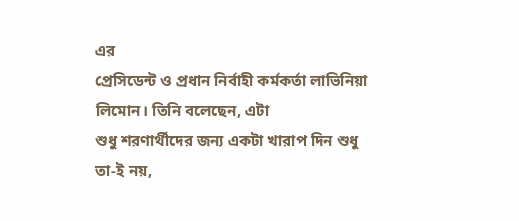এর
প্রেসিডেন্ট ও প্রধান নির্বাহী কর্মকর্তা লাভিনিয়া লিমোন। তিনি বলেছেন, এটা
শুধু শরণার্থীদের জন্য একটা খারাপ দিন শুধু তা-ই নয়,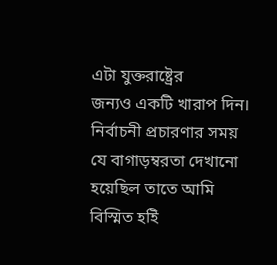এটা যুক্তরাষ্ট্রের
জন্যও একটি খারাপ দিন। নির্বাচনী প্রচারণার সময় যে বাগাড়ম্বরতা দেখানো
হয়েছিল তাতে আমি বিস্মিত হইি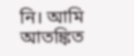নি। আমি আতঙ্কিত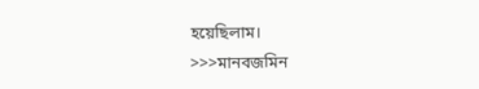হয়েছিলাম।
>>>মানবজমিন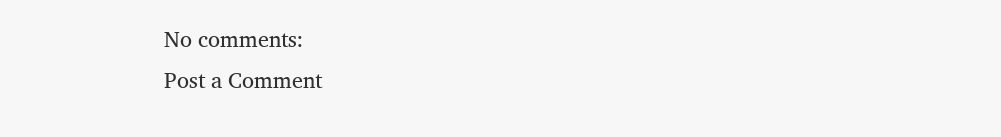No comments:
Post a Comment